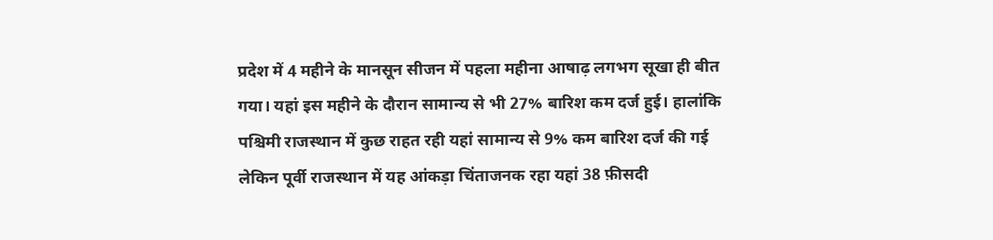प्रदेश में 4 महीने के मानसून सीजन में पहला महीना आषाढ़ लगभग सूखा ही बीत गया। यहां इस महीने के दौरान सामान्य से भी 27% बारिश कम दर्ज हुई। हालांकि पश्चिमी राजस्थान में कुछ राहत रही यहां सामान्य से 9% कम बारिश दर्ज की गई लेकिन पूर्वी राजस्थान में यह आंकड़ा चिंताजनक रहा यहां 38 फ़ीसदी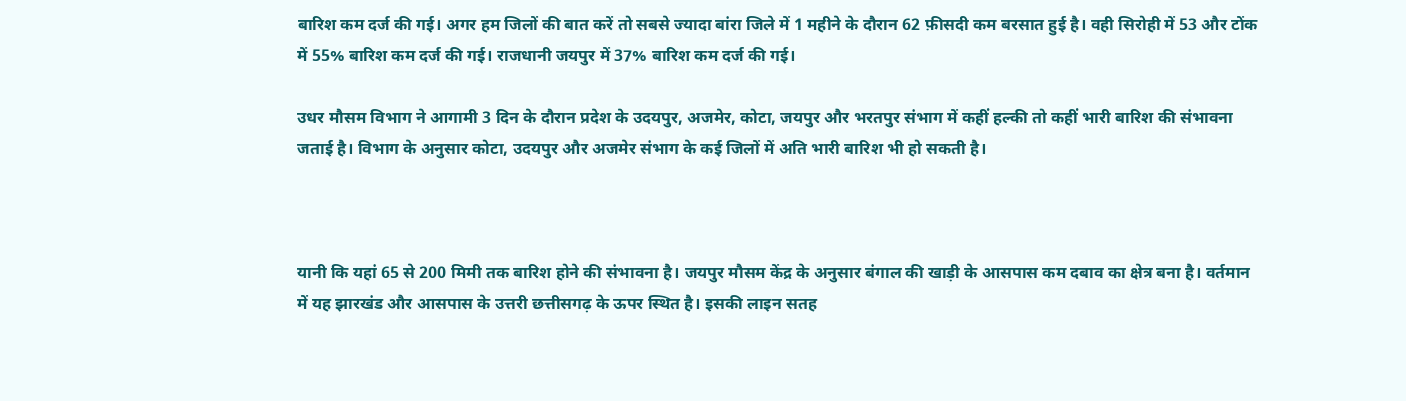बारिश कम दर्ज की गई। अगर हम जिलों की बात करें तो सबसे ज्यादा बांरा जिले में 1 महीने के दौरान 62 फ़ीसदी कम बरसात हुई है। वही सिरोही में 53 और टोंक में 55% बारिश कम दर्ज की गई। राजधानी जयपुर में 37% बारिश कम दर्ज की गई।

उधर मौसम विभाग ने आगामी 3 दिन के दौरान प्रदेश के उदयपुर, अजमेर, कोटा, जयपुर और भरतपुर संभाग में कहीं हल्की तो कहीं भारी बारिश की संभावना जताई है। विभाग के अनुसार कोटा, उदयपुर और अजमेर संभाग के कई जिलों में अति भारी बारिश भी हो सकती है।



यानी कि यहां 65 से 200 मिमी तक बारिश होने की संभावना है। जयपुर मौसम केंद्र के अनुसार बंगाल की खाड़ी के आसपास कम दबाव का क्षेत्र बना है। वर्तमान में यह झारखंड और आसपास के उत्तरी छत्तीसगढ़ के ऊपर स्थित है। इसकी लाइन सतह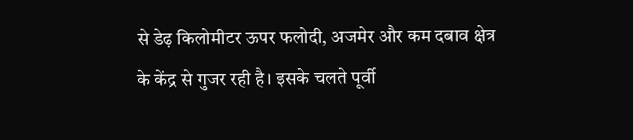से डेढ़ किलोमीटर ऊपर फलोदी, अजमेर और कम दबाव क्षेत्र के केंद्र से गुजर रही है। इसके चलते पूर्वी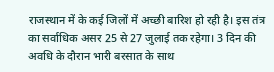राजस्थान में के कई जिलों में अच्छी बारिश हो रही है। इस तंत्र का सर्वाधिक असर 25 से 27 जुलाई तक रहेगा। 3 दिन की अवधि के दौरान भारी बरसात के साथ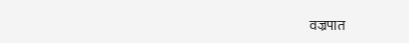वज्रपात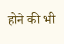होने की भी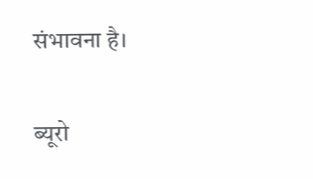संभावना है।

ब्यूरो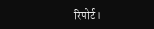रिपोर्ट।